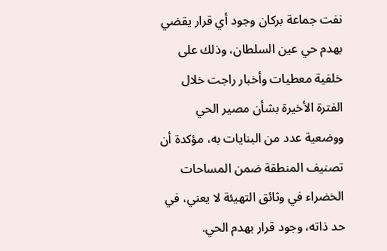نفت جماعة بركان وجود أي قرار يقضي بهدم حي عين السلطان، وذلك على خلفية معطيات وأخبار راجت خلال الفترة الأخيرة بشأن مصير الحي ووضعية عدد من البنايات به، مؤكدة أن تصنيف المنطقة ضمن المساحات الخضراء في وثائق التهيئة لا يعني، في حد ذاته، وجود قرار بهدم الحي.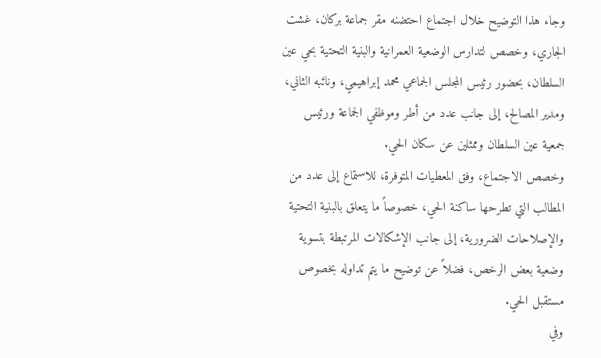وجاء هذا التوضيح خلال اجتماع احتضنه مقر جماعة بركان، غشت الجاري، وخصص لتدارس الوضعية العمرانية والبنية التحتية بحي عين السلطان، بحضور رئيس المجلس الجماعي محمد إبراهيمي، ونائبه الثاني، ومدير المصالح، إلى جانب عدد من أطر وموظفي الجماعة ورئيس جمعية عين السلطان وممثلين عن سكان الحي.
وخصص الاجتماع، وفق المعطيات المتوفرة، للاستماع إلى عدد من المطالب التي تطرحها ساكنة الحي، خصوصاً ما يتعلق بالبنية التحتية والإصلاحات الضرورية، إلى جانب الإشكالات المرتبطة بتسوية وضعية بعض الرخص، فضلاً عن توضيح ما يتم تداوله بخصوص مستقبل الحي.
وفي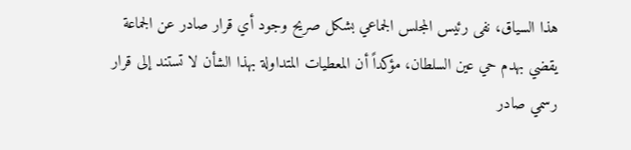هذا السياق، نفى رئيس المجلس الجماعي بشكل صريح وجود أي قرار صادر عن الجماعة يقضي بهدم حي عين السلطان، مؤكداً أن المعطيات المتداولة بهذا الشأن لا تستند إلى قرار رسمي صادر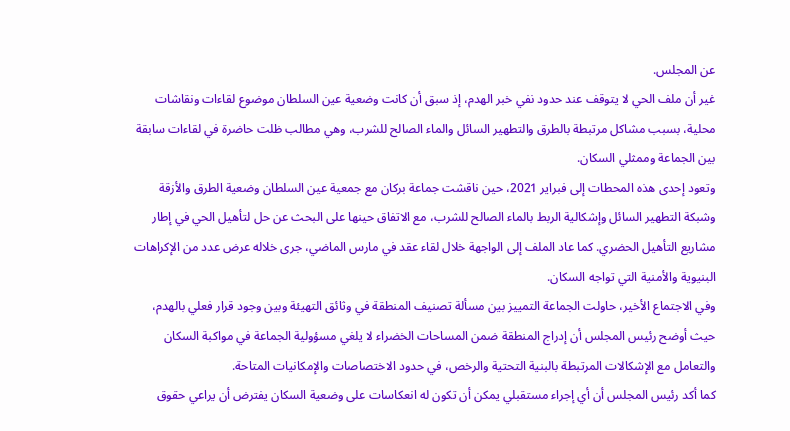عن المجلس.
غير أن ملف الحي لا يتوقف عند حدود نفي خبر الهدم، إذ سبق أن كانت وضعية عين السلطان موضوع لقاءات ونقاشات محلية، بسبب مشاكل مرتبطة بالطرق والتطهير السائل والماء الصالح للشرب، وهي مطالب ظلت حاضرة في لقاءات سابقة بين الجماعة وممثلي السكان.
وتعود إحدى هذه المحطات إلى فبراير 2021، حين ناقشت جماعة بركان مع جمعية عين السلطان وضعية الطرق والأزقة وشبكة التطهير السائل وإشكالية الربط بالماء الصالح للشرب، مع الاتفاق حينها على البحث عن حل لتأهيل الحي في إطار مشاريع التأهيل الحضري. كما عاد الملف إلى الواجهة خلال لقاء عقد في مارس الماضي، جرى خلاله عرض عدد من الإكراهات البنيوية والأمنية التي تواجه السكان.
وفي الاجتماع الأخير، حاولت الجماعة التمييز بين مسألة تصنيف المنطقة في وثائق التهيئة وبين وجود قرار فعلي بالهدم، حيث أوضح رئيس المجلس أن إدراج المنطقة ضمن المساحات الخضراء لا يلغي مسؤولية الجماعة في مواكبة السكان والتعامل مع الإشكالات المرتبطة بالبنية التحتية والرخص، في حدود الاختصاصات والإمكانيات المتاحة.
كما أكد رئيس المجلس أن أي إجراء مستقبلي يمكن أن تكون له انعكاسات على وضعية السكان يفترض أن يراعي حقوق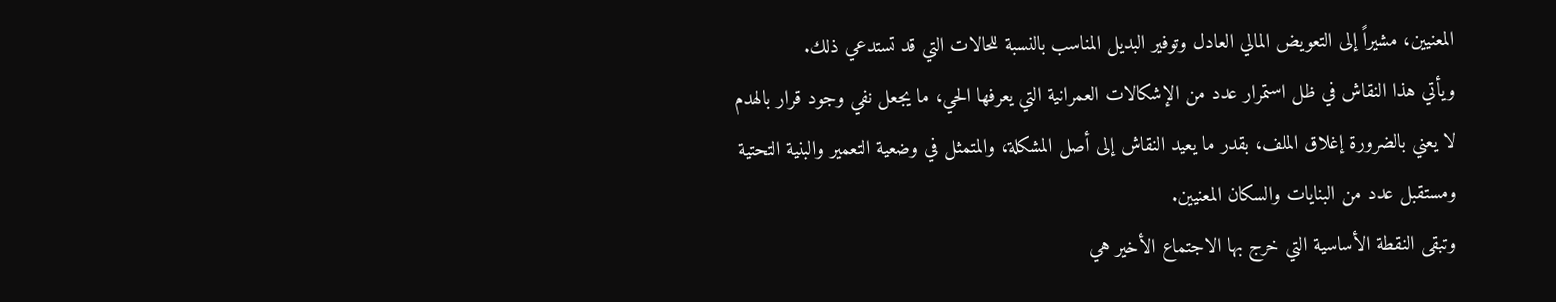المعنيين، مشيراً إلى التعويض المالي العادل وتوفير البديل المناسب بالنسبة للحالات التي قد تستدعي ذلك.
ويأتي هذا النقاش في ظل استمرار عدد من الإشكالات العمرانية التي يعرفها الحي، ما يجعل نفي وجود قرار بالهدم لا يعني بالضرورة إغلاق الملف، بقدر ما يعيد النقاش إلى أصل المشكلة، والمتمثل في وضعية التعمير والبنية التحتية ومستقبل عدد من البنايات والسكان المعنيين.
وتبقى النقطة الأساسية التي خرج بها الاجتماع الأخير هي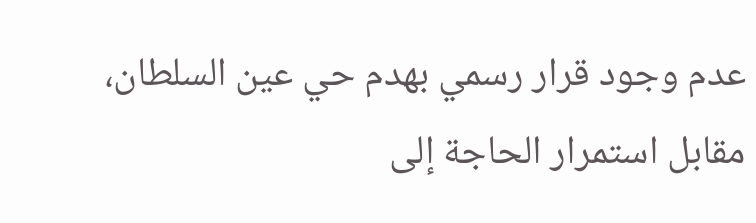عدم وجود قرار رسمي بهدم حي عين السلطان، مقابل استمرار الحاجة إلى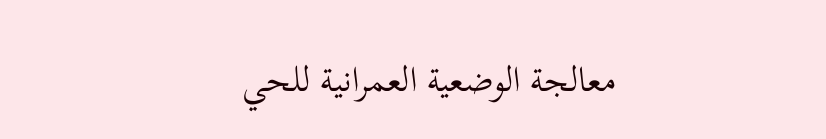معالجة الوضعية العمرانية للحي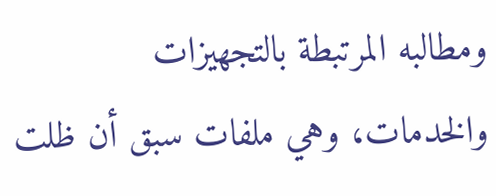ومطالبه المرتبطة بالتجهيزات والخدمات، وهي ملفات سبق أن ظلت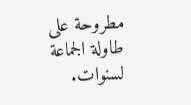مطروحة على طاولة الجماعة لسنوات.